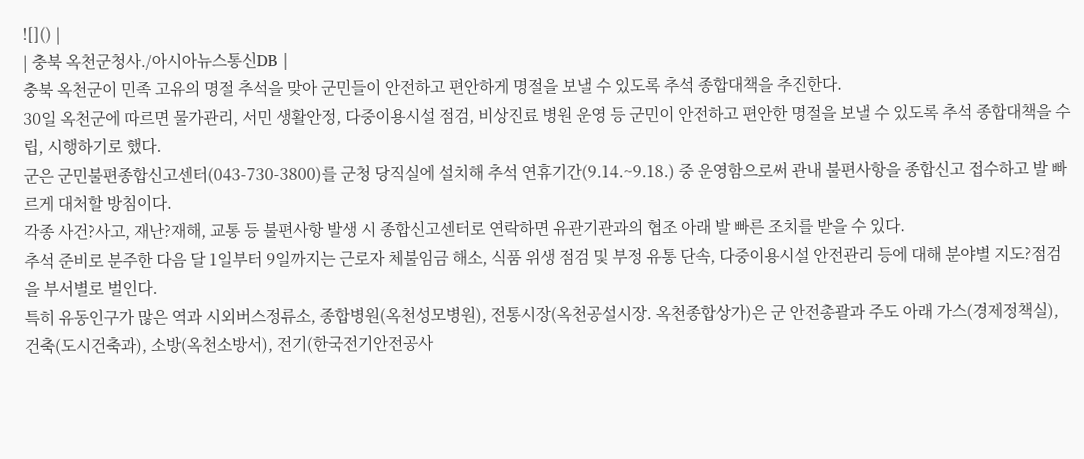![]() |
| 충북 옥천군청사./아시아뉴스통신DB |
충북 옥천군이 민족 고유의 명절 추석을 맞아 군민들이 안전하고 편안하게 명절을 보낼 수 있도록 추석 종합대책을 추진한다.
30일 옥천군에 따르면 물가관리, 서민 생활안정, 다중이용시설 점검, 비상진료 병원 운영 등 군민이 안전하고 편안한 명절을 보낼 수 있도록 추석 종합대책을 수립, 시행하기로 했다.
군은 군민불편종합신고센터(043-730-3800)를 군청 당직실에 설치해 추석 연휴기간(9.14.~9.18.) 중 운영함으로써 관내 불편사항을 종합신고 접수하고 발 빠르게 대처할 방침이다.
각종 사건?사고, 재난?재해, 교통 등 불편사항 발생 시 종합신고센터로 연락하면 유관기관과의 협조 아래 발 빠른 조치를 받을 수 있다.
추석 준비로 분주한 다음 달 1일부터 9일까지는 근로자 체불임금 해소, 식품 위생 점검 및 부정 유통 단속, 다중이용시설 안전관리 등에 대해 분야별 지도?점검을 부서별로 벌인다.
특히 유동인구가 많은 역과 시외버스정류소, 종합병원(옥천성모병원), 전통시장(옥천공설시장. 옥천종합상가)은 군 안전총괄과 주도 아래 가스(경제정책실), 건축(도시건축과), 소방(옥천소방서), 전기(한국전기안전공사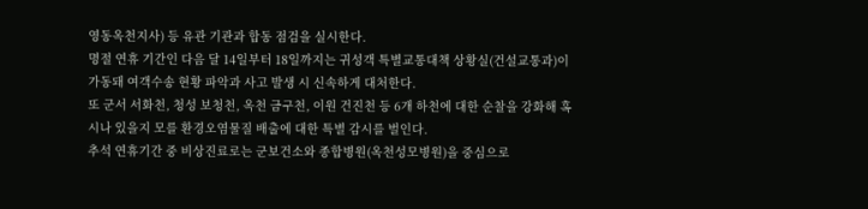영동옥천지사) 등 유관 기관과 합동 점검을 실시한다.
명절 연휴 기간인 다음 달 14일부터 18일까지는 귀성객 특별교통대책 상황실(건설교통과)이 가동돼 여객수송 현황 파악과 사고 발생 시 신속하게 대처한다.
또 군서 서화천, 청성 보청천, 옥천 금구천, 이원 건진천 등 6개 하천에 대한 순찰을 강화해 혹시나 있을지 모를 환경오염물질 배출에 대한 특별 감시를 벌인다.
추석 연휴기간 중 비상진료로는 군보건소와 종합병원(옥천성모병원)을 중심으로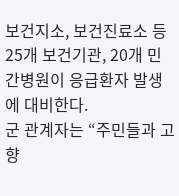보건지소, 보건진료소 등 25개 보건기관, 20개 민간병원이 응급환자 발생에 대비한다.
군 관계자는 “주민들과 고향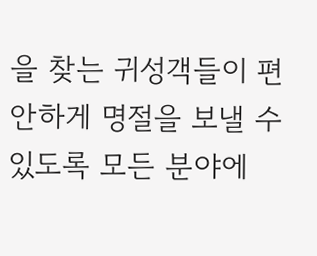을 찾는 귀성객들이 편안하게 명절을 보낼 수 있도록 모든 분야에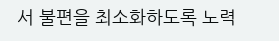서 불편을 최소화하도록 노력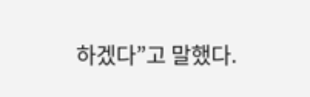하겠다”고 말했다.